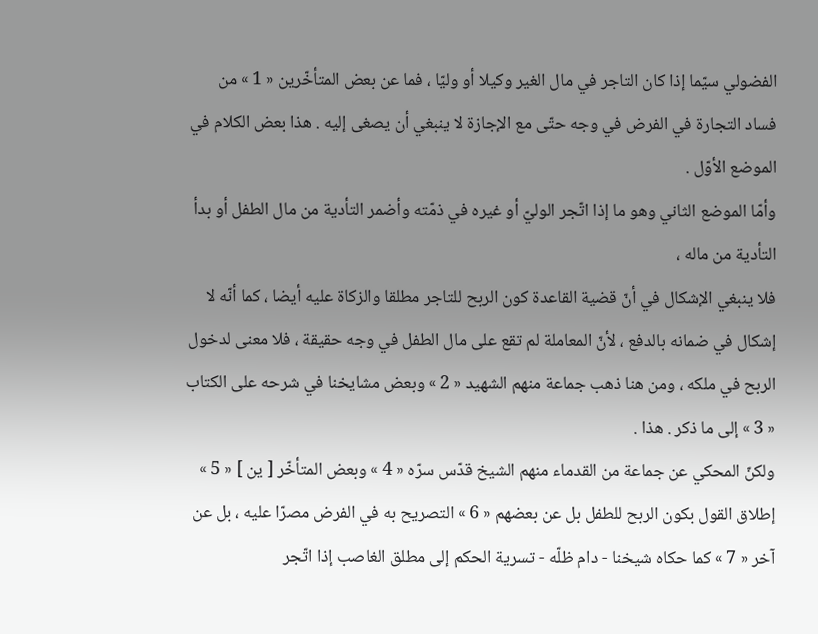الفضولي سيّما إذا كان التاجر في مال الغير وكيلا أو وليّا ، فما عن بعض المتأخّرين « 1 » من فساد التجارة في الفرض في وجه حتّى مع الإجازة لا ينبغي أن يصغى إليه . هذا بعض الكلام في الموضع الأوّل .
وأمّا الموضع الثاني وهو ما إذا اتّجر الوليّ أو غيره في ذمّته وأضمر التأدية من مال الطفل أو بدأ التأدية من ماله ،
فلا ينبغي الإشكال في أنّ قضية القاعدة كون الربح للتاجر مطلقا والزكاة عليه أيضا ، كما أنّه لا إشكال في ضمانه بالدفع ، لأنّ المعاملة لم تقع على مال الطفل في وجه حقيقة ، فلا معنى لدخول الربح في ملكه ، ومن هنا ذهب جماعة منهم الشهيد « 2 » وبعض مشايخنا في شرحه على الكتاب « 3 » إلى ما ذكر . هذا .
ولكنّ المحكي عن جماعة من القدماء منهم الشيخ قدّس سرّه « 4 » وبعض المتأخّر [ ين ] « 5 » إطلاق القول بكون الربح للطفل بل عن بعضهم « 6 » التصريح به في الفرض مصرّا عليه ، بل عن آخر « 7 » كما حكاه شيخنا - دام ظلّه - تسرية الحكم إلى مطلق الغاصب إذا اتّجر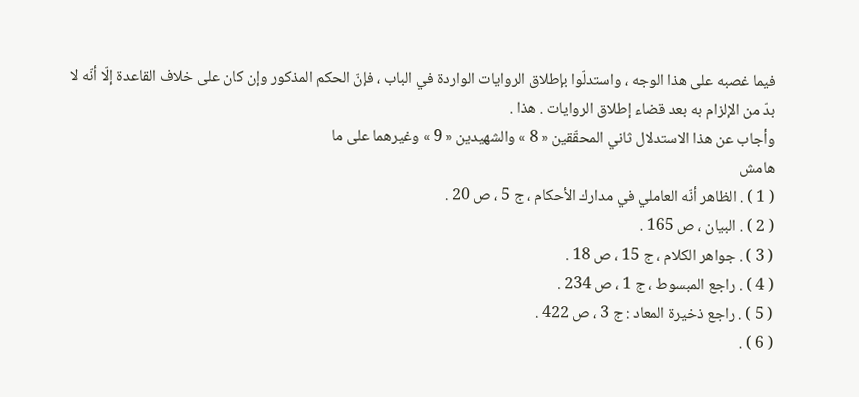فيما غصبه على هذا الوجه ، واستدلّوا بإطلاق الروايات الواردة في الباب ، فإنّ الحكم المذكور وإن كان على خلاف القاعدة إلّا أنّه لا بدّ من الإلزام به بعد قضاء إطلاق الروايات . هذا .
وأجاب عن هذا الاستدلال ثاني المحقّقين « 8 » والشهيدين « 9 » وغيرهما على ما
هامش
( 1 ) . الظاهر أنّه العاملي في مدارك الأحكام ، ج 5 ، ص 20 .
( 2 ) . البيان ، ص 165 .
( 3 ) . جواهر الكلام ، ج 15 ، ص 18 .
( 4 ) . راجع المبسوط ، ج 1 ، ص 234 .
( 5 ) . راجع ذخيرة المعاد : ج 3 ، ص 422 .
( 6 ) .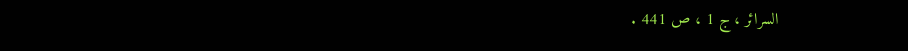السرائر ، ج 1 ، ص 441 .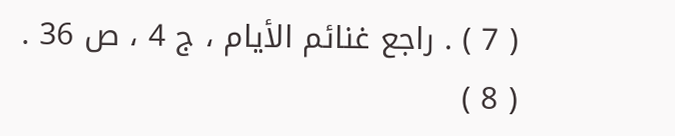( 7 ) . راجع غنائم الأيام ، ج 4 ، ص 36 .
( 8 )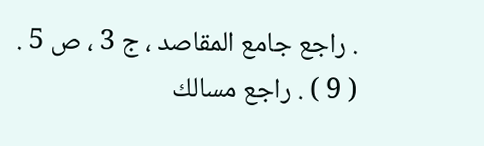. راجع جامع المقاصد ، ج 3 ، ص 5 .
( 9 ) . راجع مسالك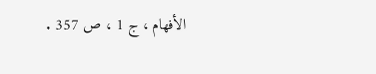الأفهام ، ج 1 ، ص 357 .